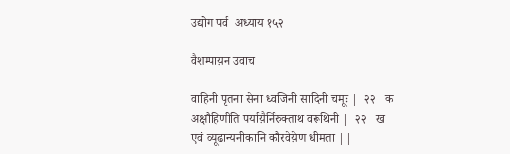उद्योग पर्व  अध्याय १५२

वैशम्पाय़न उवाच

वाहिनी पृतना सेना ध्वजिनी सादिनी चमूः |  २२   क
अक्षौहिणीति पर्याय़ैर्निरुक्ताथ वरूथिनी |  २२   ख
एवं व्यूढान्यनीकानि कौरवेय़ेण धीमता ||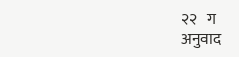२२   ग
अनुवाद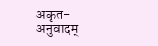अकृत-अनुवादम्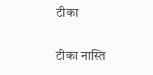टीका

टीका नास्ति